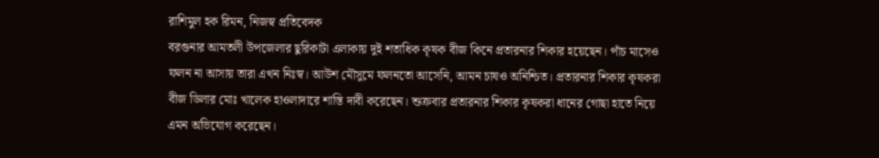রাশিমুল হক রিমন, নিজস্ব প্রতিবেদক
বরগুনার আমতলী উপজেলার ছুরিকাটা এলাকায় দুই শতাধিক কৃষক বীজ কিনে প্রতারনার শিকার হয়েছেন। পাঁচ মাসেও ফলন না আসায় তারা এখন নিঃস্ব। আউশ মৌসুমে ফলনতো আসেনি, আমন চাষও অনিশ্চিত। প্রতারনার শিকার কৃষকরা বীজ ডিলার মোঃ খালেক হাওলাদারে শাস্তি দাবী করেছেন। শুক্রবার প্রতারনার শিকার কৃষকরা ধানের গোছা হাতে নিয়ে এমন অভিযোগ করেছেন।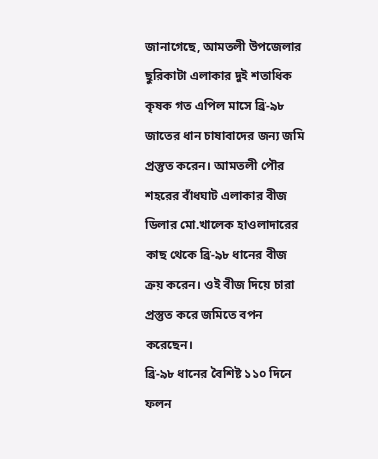জানাগেছে, আমতলী উপজেলার ছুরিকাটা এলাকার দুই শতাধিক কৃষক গত এপিল মাসে ব্রি-৯৮ জাতের ধান চাষাবাদের জন্য জমি প্রস্তুত করেন। আমতলী পৌর শহরের বাঁধঘাট এলাকার বীজ ডিলার মো.খালেক হাওলাদারের কাছ থেকে ব্রি-৯৮ ধানের বীজ ক্রয় করেন। ওই বীজ দিয়ে চারা প্রস্তুত করে জমিতে বপন করেছেন।
ব্রি-৯৮ ধানের বৈশিষ্ট ১১০ দিনে ফলন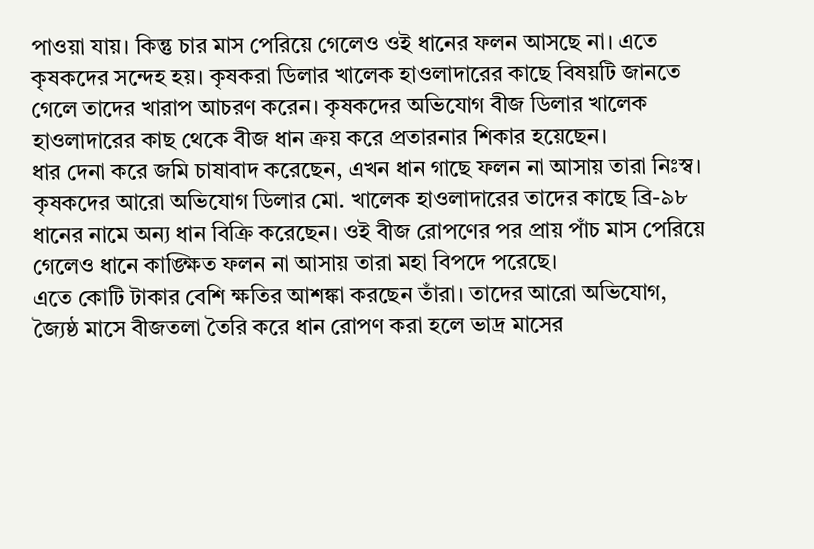পাওয়া যায়। কিন্তু চার মাস পেরিয়ে গেলেও ওই ধানের ফলন আসছে না। এতে কৃষকদের সন্দেহ হয়। কৃষকরা ডিলার খালেক হাওলাদারের কাছে বিষয়টি জানতে গেলে তাদের খারাপ আচরণ করেন। কৃষকদের অভিযোগ বীজ ডিলার খালেক হাওলাদারের কাছ থেকে বীজ ধান ক্রয় করে প্রতারনার শিকার হয়েছেন।
ধার দেনা করে জমি চাষাবাদ করেছেন, এখন ধান গাছে ফলন না আসায় তারা নিঃস্ব। কৃষকদের আরো অভিযোগ ডিলার মো. খালেক হাওলাদারের তাদের কাছে ব্রি-৯৮ ধানের নামে অন্য ধান বিক্রি করেছেন। ওই বীজ রোপণের পর প্রায় পাঁচ মাস পেরিয়ে গেলেও ধানে কাঙ্ক্ষিত ফলন না আসায় তারা মহা বিপদে পরেছে।
এতে কোটি টাকার বেশি ক্ষতির আশঙ্কা করছেন তাঁরা। তাদের আরো অভিযোগ, জ্যৈষ্ঠ মাসে বীজতলা তৈরি করে ধান রোপণ করা হলে ভাদ্র মাসের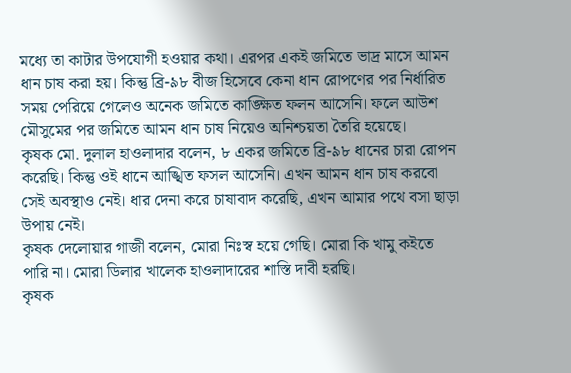মধ্যে তা কাটার উপযোগী হওয়ার কথা। এরপর একই জমিতে ভাদ্র মাসে আমন ধান চাষ করা হয়। কিন্তু ব্রি-৯৮ বীজ হিসেবে কেনা ধান রোপণের পর নির্ধারিত সময় পেরিয়ে গেলেও অনেক জমিতে কাঙ্ক্ষিত ফলন আসেনি। ফলে আউশ মৌসুমের পর জমিতে আমন ধান চাষ নিয়েও অনিশ্চয়তা তৈরি হয়েছে।
কৃষক মো. দুলাল হাওলাদার বলেন, ৮ একর জমিতে ব্রি-৯৮ ধানের চারা রোপন করেছি। কিন্তু ওই ধানে আঙ্খিত ফসল আসেনি। এখন আমন ধান চাষ করবো সেই অবস্থাও নেই। ধার দেনা করে চাষাবাদ করেছি, এখন আমার পথে বসা ছাড়া উপায় নেই।
কৃষক দেলোয়ার গাজী বলেন, মোরা নিঃস্ব হয়ে গেছি। মোরা কি খামু কইতে পারি না। মোরা ডিলার খালেক হাওলাদারের শাস্তি দাবী হরছি।
কৃষক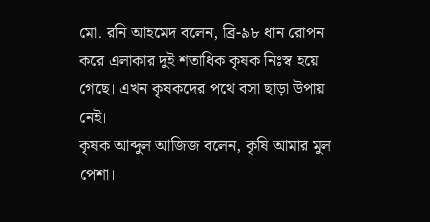মো. রনি আহমেদ বলেন, ব্রি-৯৮ ধান রোপন করে এলাকার দুই শতাধিক কৃষক নিঃস্ব হয়ে গেছে। এখন কৃষকদের পথে বসা ছাড়া উপায় নেই।
কৃষক আব্দুল আজিজ বলেন, কৃষি আমার মুল পেশা।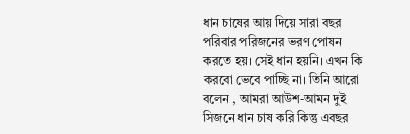ধান চাষের আয় দিয়ে সারা বছর পরিবার পরিজনের ভরণ পোষন করতে হয়। সেই ধান হয়নি। এখন কি করবো ভেবে পাচ্ছি না। তিনি আরো বলেন , আমরা আউশ-আমন দুই সিজনে ধান চাষ করি কিন্তু এবছর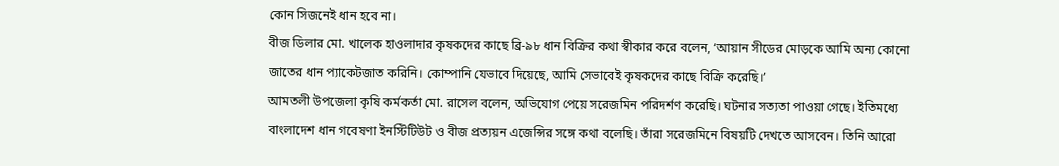কোন সিজনেই ধান হবে না।
বীজ ডিলার মো. খালেক হাওলাদার কৃষকদের কাছে ব্রি-৯৮ ধান বিক্রির কথা স্বীকার করে বলেন, ‘আয়ান সীডের মোড়কে আমি অন্য কোনো জাতের ধান প্যাকেটজাত করিনি। কোম্পানি যেভাবে দিয়েছে, আমি সেভাবেই কৃষকদের কাছে বিক্রি করেছি।’
আমতলী উপজেলা কৃষি কর্মকর্তা মো. রাসেল বলেন, অভিযোগ পেয়ে সরেজমিন পরিদর্শণ করেছি। ঘটনার সত্যতা পাওয়া গেছে। ইতিমধ্যে বাংলাদেশ ধান গবেষণা ইনস্টিটিউট ও বীজ প্রত্যয়ন এজেন্সির সঙ্গে কথা বলেছি। তাঁরা সরেজমিনে বিষয়টি দেখতে আসবেন। তিনি আরো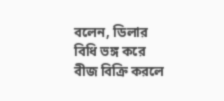বলেন, ডিলার বিধি ভঙ্গ করে বীজ বিক্রি করলে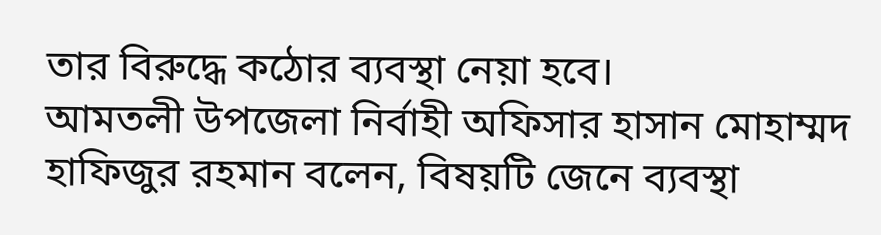তার বিরুদ্ধে কঠোর ব্যবস্থা নেয়া হবে।
আমতলী উপজেলা নির্বাহী অফিসার হাসান মোহাম্মদ হাফিজুর রহমান বলেন, বিষয়টি জেনে ব্যবস্থা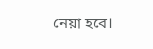নেয়া হবে।